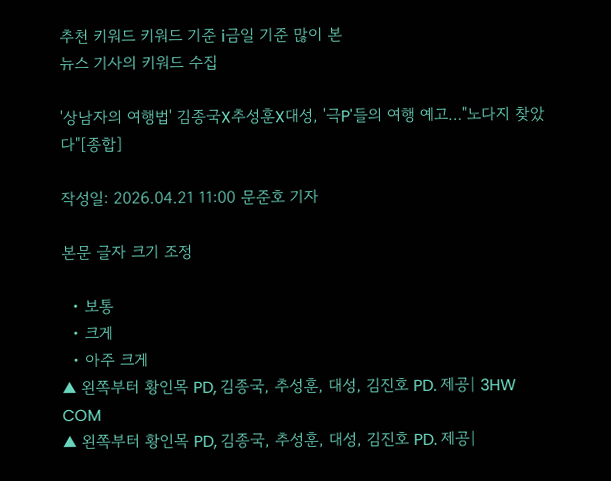추천 키워드 키워드 기준 i금일 기준 많이 본
뉴스 기사의 키워드 수집

'상남자의 여행법' 김종국X추성훈X대성, '극P'들의 여행 예고…"노다지 찾았다"[종합]

작성일: 2026.04.21 11:00 문준호 기자

본문 글자 크기 조정

  • 보통
  • 크게
  • 아주 크게
▲ 왼쪽부터 황인목 PD, 김종국, 추성훈, 대성, 김진호 PD. 제공| 3HW COM
▲ 왼쪽부터 황인목 PD, 김종국, 추성훈, 대성, 김진호 PD. 제공|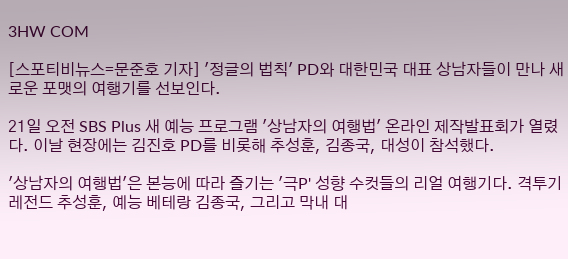3HW COM

[스포티비뉴스=문준호 기자] '정글의 법칙' PD와 대한민국 대표 상남자들이 만나 새로운 포맷의 여행기를 선보인다.

21일 오전 SBS Plus 새 예능 프로그램 '상남자의 여행법' 온라인 제작발표회가 열렸다. 이날 현장에는 김진호 PD를 비롯해 추성훈, 김종국, 대성이 참석했다.

'상남자의 여행법'은 본능에 따라 즐기는 '극P' 성향 수컷들의 리얼 여행기다. 격투기 레전드 추성훈, 예능 베테랑 김종국, 그리고 막내 대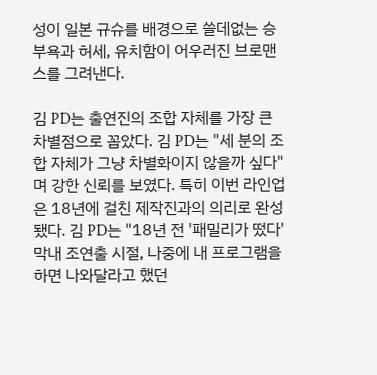성이 일본 규슈를 배경으로 쓸데없는 승부욕과 허세, 유치함이 어우러진 브로맨스를 그려낸다.

김 PD는 출연진의 조합 자체를 가장 큰 차별점으로 꼽았다. 김 PD는 "세 분의 조합 자체가 그냥 차별화이지 않을까 싶다"며 강한 신뢰를 보였다. 특히 이번 라인업은 18년에 걸친 제작진과의 의리로 완성됐다. 김 PD는 "18년 전 '패밀리가 떴다' 막내 조연출 시절, 나중에 내 프로그램을 하면 나와달라고 했던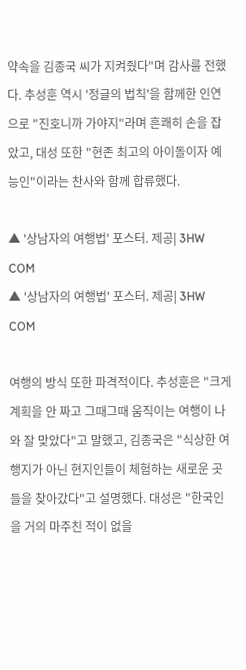약속을 김종국 씨가 지켜줬다"며 감사를 전했다. 추성훈 역시 '정글의 법칙'을 함께한 인연으로 "진호니까 가야지"라며 흔쾌히 손을 잡았고, 대성 또한 "현존 최고의 아이돌이자 예능인"이라는 찬사와 함께 합류했다.

▲ '상남자의 여행법' 포스터. 제공| 3HW COM
▲ '상남자의 여행법' 포스터. 제공| 3HW COM

여행의 방식 또한 파격적이다. 추성훈은 "크게 계획을 안 짜고 그때그때 움직이는 여행이 나와 잘 맞았다"고 말했고, 김종국은 "식상한 여행지가 아닌 현지인들이 체험하는 새로운 곳들을 찾아갔다"고 설명했다. 대성은 "한국인을 거의 마주친 적이 없을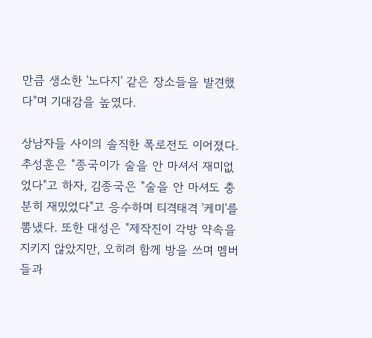만큼 생소한 '노다지' 같은 장소들을 발견했다"며 기대감을 높였다.

상남자들 사이의 솔직한 폭로전도 이어졌다. 추성훈은 "종국이가 술을 안 마셔서 재미없었다"고 하자, 김종국은 "술을 안 마셔도 충분히 재밌었다"고 응수하며 티격태격 '케미'를 뽐냈다. 또한 대성은 "제작진이 각방 약속을 지키지 않았지만, 오히려 함께 방을 쓰며 멤버들과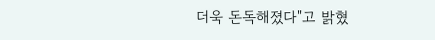더욱 돈독해졌다"고 밝혔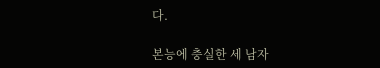다.

본능에 충실한 세 남자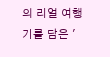의 리얼 여행기를 담은 '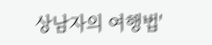상남자의 여행법'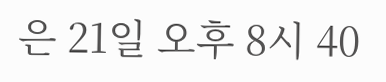은 21일 오후 8시 40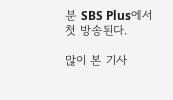분 SBS Plus에서 첫 방송된다.

많이 본 기사